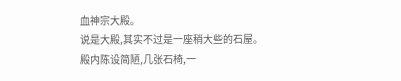血神宗大殿。
说是大殿,其实不过是一座稍大些的石屋。
殿内陈设简陋,几张石椅,一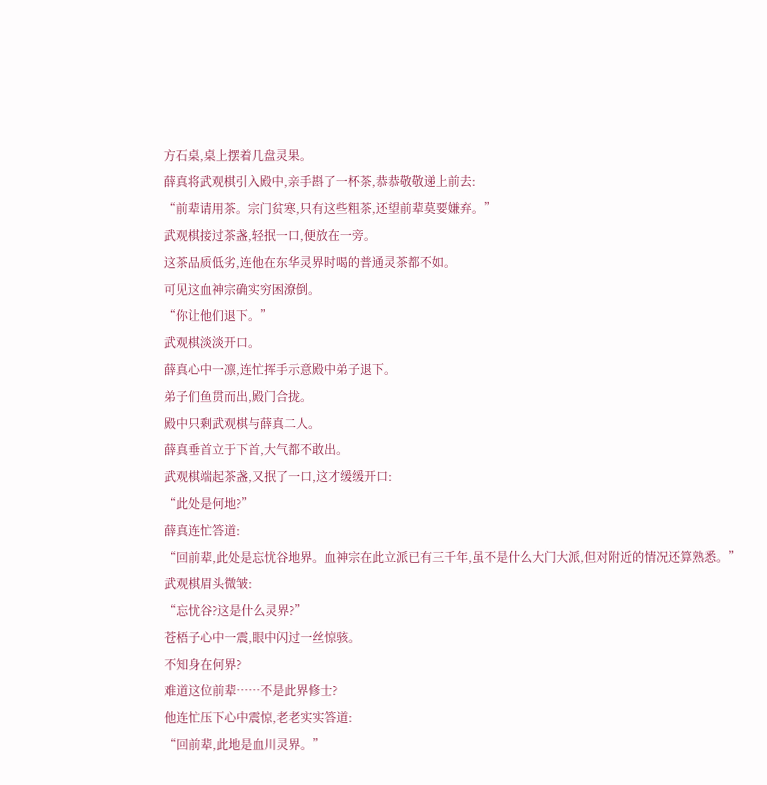方石桌,桌上摆着几盘灵果。
薛真将武观棋引入殿中,亲手斟了一杯茶,恭恭敬敬递上前去:
“前辈请用茶。宗门贫寒,只有这些粗茶,还望前辈莫要嫌弃。”
武观棋接过茶盏,轻抿一口,便放在一旁。
这茶品质低劣,连他在东华灵界时喝的普通灵茶都不如。
可见这血神宗确实穷困潦倒。
“你让他们退下。”
武观棋淡淡开口。
薛真心中一凛,连忙挥手示意殿中弟子退下。
弟子们鱼贯而出,殿门合拢。
殿中只剩武观棋与薛真二人。
薛真垂首立于下首,大气都不敢出。
武观棋端起茶盏,又抿了一口,这才缓缓开口:
“此处是何地?”
薛真连忙答道:
“回前辈,此处是忘忧谷地界。血神宗在此立派已有三千年,虽不是什么大门大派,但对附近的情况还算熟悉。”
武观棋眉头微皱:
“忘忧谷?这是什么灵界?”
苍梧子心中一震,眼中闪过一丝惊骇。
不知身在何界?
难道这位前辈……不是此界修士?
他连忙压下心中震惊,老老实实答道:
“回前辈,此地是血川灵界。”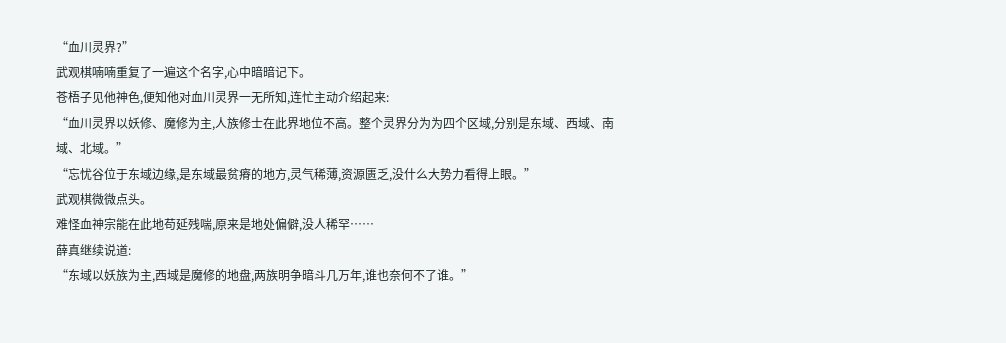“血川灵界?”
武观棋喃喃重复了一遍这个名字,心中暗暗记下。
苍梧子见他神色,便知他对血川灵界一无所知,连忙主动介绍起来:
“血川灵界以妖修、魔修为主,人族修士在此界地位不高。整个灵界分为为四个区域,分别是东域、西域、南域、北域。”
“忘忧谷位于东域边缘,是东域最贫瘠的地方,灵气稀薄,资源匮乏,没什么大势力看得上眼。”
武观棋微微点头。
难怪血神宗能在此地苟延残喘,原来是地处偏僻,没人稀罕……
薛真继续说道:
“东域以妖族为主,西域是魔修的地盘,两族明争暗斗几万年,谁也奈何不了谁。”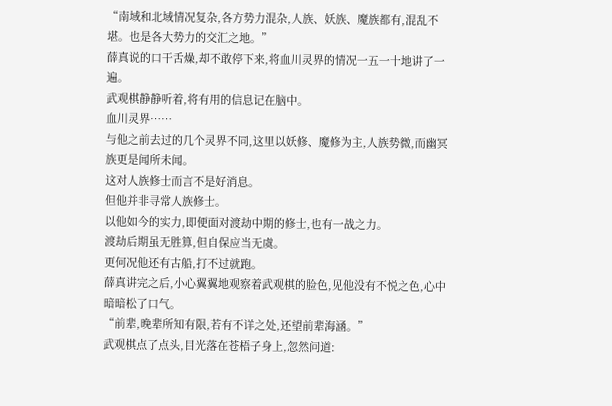“南域和北域情况复杂,各方势力混杂,人族、妖族、魔族都有,混乱不堪。也是各大势力的交汇之地。”
薛真说的口干舌燥,却不敢停下来,将血川灵界的情况一五一十地讲了一遍。
武观棋静静听着,将有用的信息记在脑中。
血川灵界……
与他之前去过的几个灵界不同,这里以妖修、魔修为主,人族势微,而幽冥族更是闻所未闻。
这对人族修士而言不是好消息。
但他并非寻常人族修士。
以他如今的实力,即便面对渡劫中期的修士,也有一战之力。
渡劫后期虽无胜算,但自保应当无虞。
更何况他还有古船,打不过就跑。
薛真讲完之后,小心翼翼地观察着武观棋的脸色,见他没有不悦之色,心中暗暗松了口气。
“前辈,晚辈所知有限,若有不详之处,还望前辈海涵。”
武观棋点了点头,目光落在苍梧子身上,忽然问道: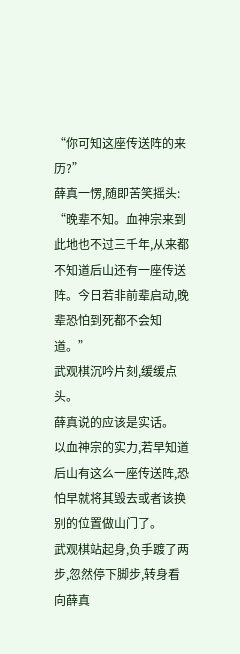“你可知这座传送阵的来历?”
薛真一愣,随即苦笑摇头:
“晚辈不知。血神宗来到此地也不过三千年,从来都不知道后山还有一座传送阵。今日若非前辈启动,晚辈恐怕到死都不会知道。”
武观棋沉吟片刻,缓缓点头。
薛真说的应该是实话。
以血神宗的实力,若早知道后山有这么一座传送阵,恐怕早就将其毁去或者该换别的位置做山门了。
武观棋站起身,负手踱了两步,忽然停下脚步,转身看向薛真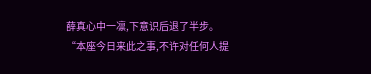薛真心中一凛,下意识后退了半步。
“本座今日来此之事,不许对任何人提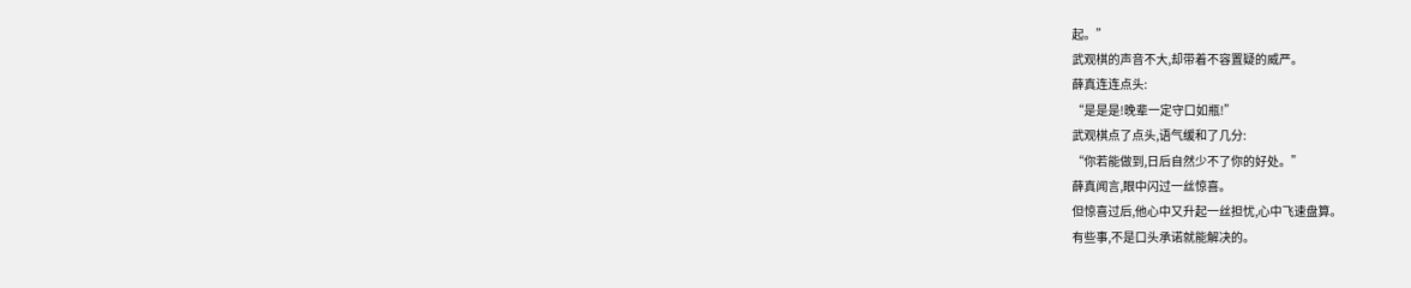起。”
武观棋的声音不大,却带着不容置疑的威严。
薛真连连点头:
“是是是!晚辈一定守口如瓶!”
武观棋点了点头,语气缓和了几分:
“你若能做到,日后自然少不了你的好处。”
薛真闻言,眼中闪过一丝惊喜。
但惊喜过后,他心中又升起一丝担忧,心中飞速盘算。
有些事,不是口头承诺就能解决的。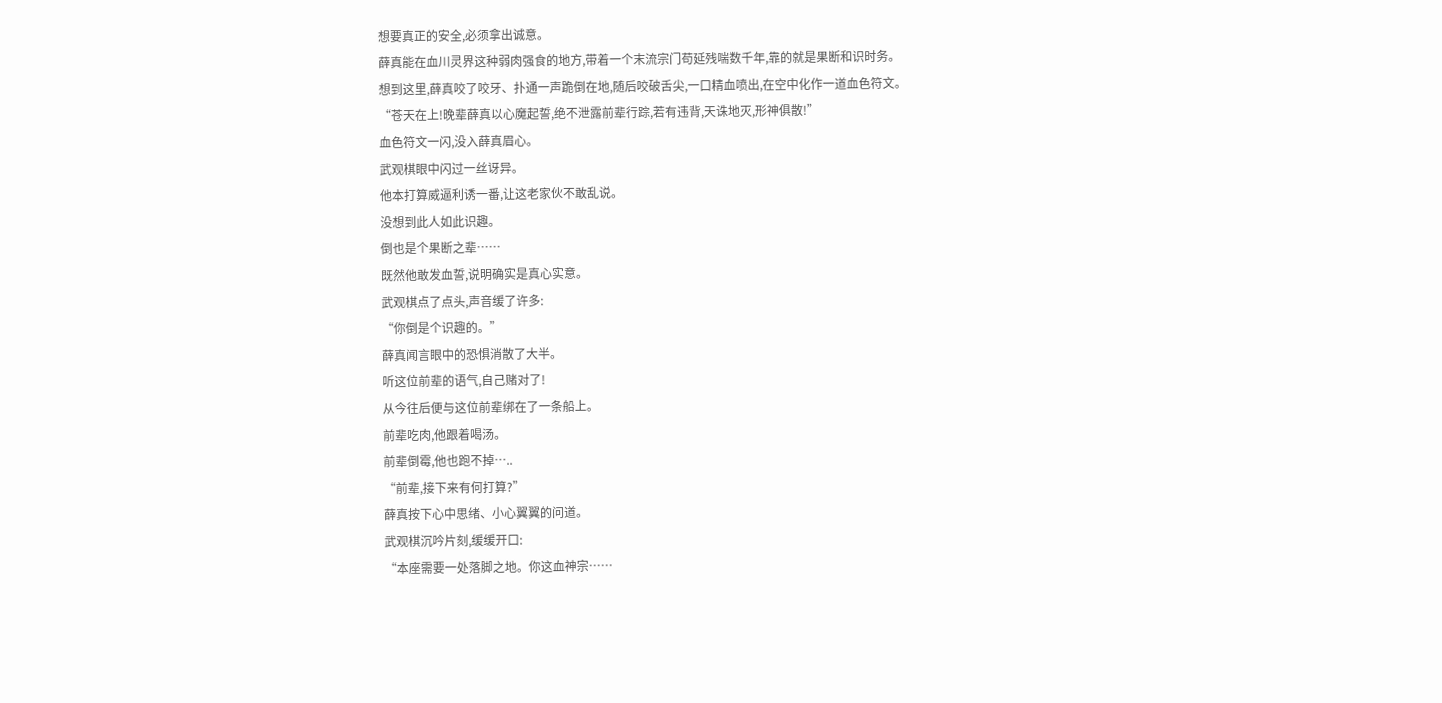想要真正的安全,必须拿出诚意。
薛真能在血川灵界这种弱肉强食的地方,带着一个末流宗门苟延残喘数千年,靠的就是果断和识时务。
想到这里,薛真咬了咬牙、扑通一声跪倒在地,随后咬破舌尖,一口精血喷出,在空中化作一道血色符文。
“苍天在上!晚辈薛真以心魔起誓,绝不泄露前辈行踪,若有违背,天诛地灭,形神俱散!”
血色符文一闪,没入薛真眉心。
武观棋眼中闪过一丝讶异。
他本打算威逼利诱一番,让这老家伙不敢乱说。
没想到此人如此识趣。
倒也是个果断之辈……
既然他敢发血誓,说明确实是真心实意。
武观棋点了点头,声音缓了许多:
“你倒是个识趣的。”
薛真闻言眼中的恐惧消散了大半。
听这位前辈的语气,自己赌对了!
从今往后便与这位前辈绑在了一条船上。
前辈吃肉,他跟着喝汤。
前辈倒霉,他也跑不掉…..
“前辈,接下来有何打算?”
薛真按下心中思绪、小心翼翼的问道。
武观棋沉吟片刻,缓缓开口:
“本座需要一处落脚之地。你这血神宗……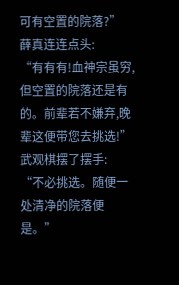可有空置的院落?”
薛真连连点头:
“有有有!血神宗虽穷,但空置的院落还是有的。前辈若不嫌弃,晚辈这便带您去挑选!”
武观棋摆了摆手:
“不必挑选。随便一处清净的院落便是。”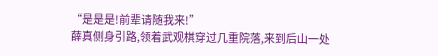“是是是!前辈请随我来!”
薛真侧身引路,领着武观棋穿过几重院落,来到后山一处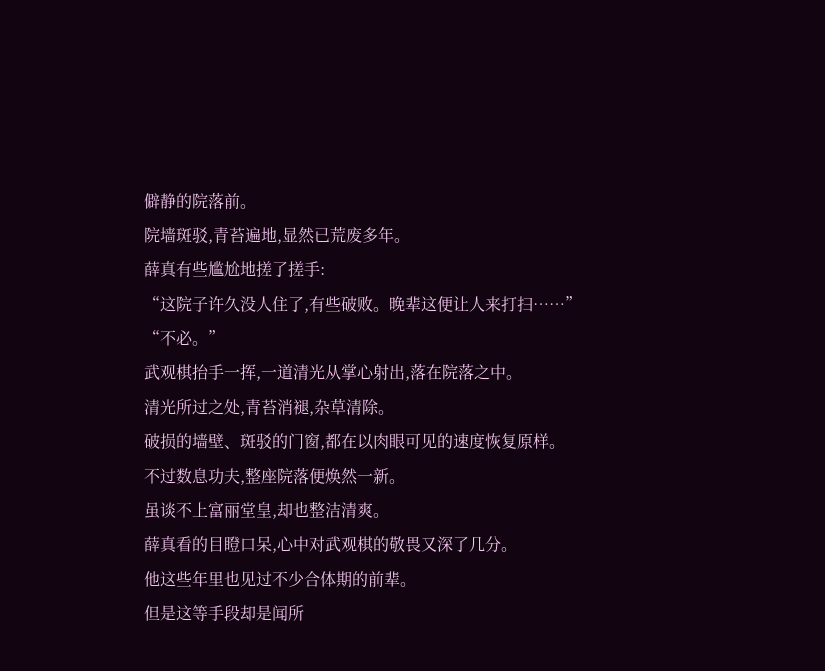僻静的院落前。
院墙斑驳,青苔遍地,显然已荒废多年。
薛真有些尴尬地搓了搓手:
“这院子许久没人住了,有些破败。晚辈这便让人来打扫……”
“不必。”
武观棋抬手一挥,一道清光从掌心射出,落在院落之中。
清光所过之处,青苔消褪,杂草清除。
破损的墙壁、斑驳的门窗,都在以肉眼可见的速度恢复原样。
不过数息功夫,整座院落便焕然一新。
虽谈不上富丽堂皇,却也整洁清爽。
薛真看的目瞪口呆,心中对武观棋的敬畏又深了几分。
他这些年里也见过不少合体期的前辈。
但是这等手段却是闻所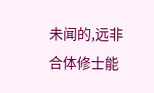未闻的,远非合体修士能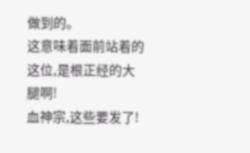做到的。
这意味着面前站着的这位,是根正经的大腿啊!
血神宗,这些要发了!